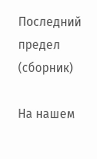Последний предел (сборник)

На нашем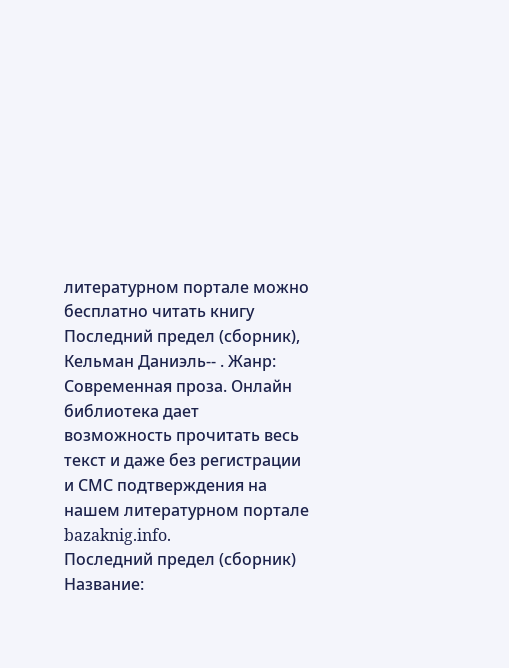литературном портале можно бесплатно читать книгу Последний предел (сборник), Кельман Даниэль-- . Жанр: Современная проза. Онлайн библиотека дает возможность прочитать весь текст и даже без регистрации и СМС подтверждения на нашем литературном портале bazaknig.info.
Последний предел (сборник)
Название: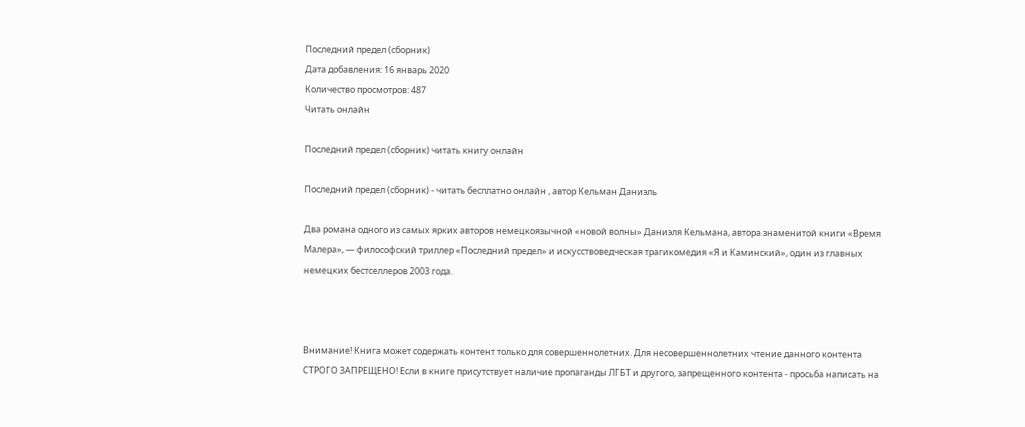Последний предел (сборник)
Дата добавления: 16 январь 2020
Количество просмотров: 487
Читать онлайн

Последний предел (сборник) читать книгу онлайн

Последний предел (сборник) - читать бесплатно онлайн , автор Кельман Даниэль

Два романа одного из самых ярких авторов немецкоязычной «новой волны» Даниэля Кельмана, автора знаменитой книги «Время Малера», — философский триллер «Последний предел» и искусствоведческая трагикомедия «Я и Каминский», один из главных немецких бестселлеров 2003 года.



Внимание! Книга может содержать контент только для совершеннолетних. Для несовершеннолетних чтение данного контента СТРОГО ЗАПРЕЩЕНО! Если в книге присутствует наличие пропаганды ЛГБТ и другого, запрещенного контента - просьба написать на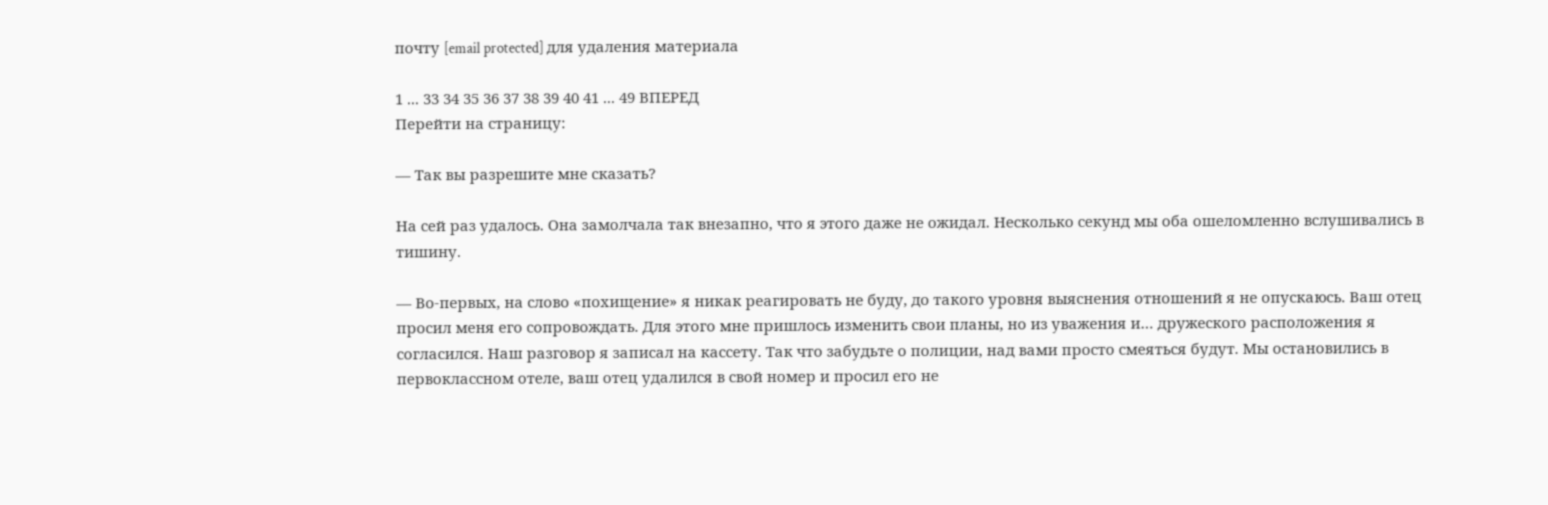почту [email protected] для удаления материала

1 ... 33 34 35 36 37 38 39 40 41 ... 49 ВПЕРЕД
Перейти на страницу:

— Так вы разрешите мне сказать?

На сей раз удалось. Она замолчала так внезапно, что я этого даже не ожидал. Несколько секунд мы оба ошеломленно вслушивались в тишину.

— Во-первых, на слово «похищение» я никак реагировать не буду, до такого уровня выяснения отношений я не опускаюсь. Ваш отец просил меня его сопровождать. Для этого мне пришлось изменить свои планы, но из уважения и… дружеского расположения я согласился. Наш разговор я записал на кассету. Так что забудьте о полиции, над вами просто смеяться будут. Мы остановились в первоклассном отеле, ваш отец удалился в свой номер и просил его не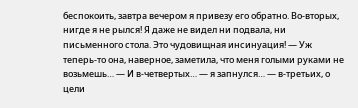беспокоить, завтра вечером я привезу его обратно. Во-вторых, нигде я не рылся! Я даже не видел ни подвала, ни письменного стола. Это чудовищная инсинуация! — Уж теперь-то она, наверное, заметила, что меня голыми руками не возьмешь… — И в-четвертых… — я запнулся… — в-третьих, о цели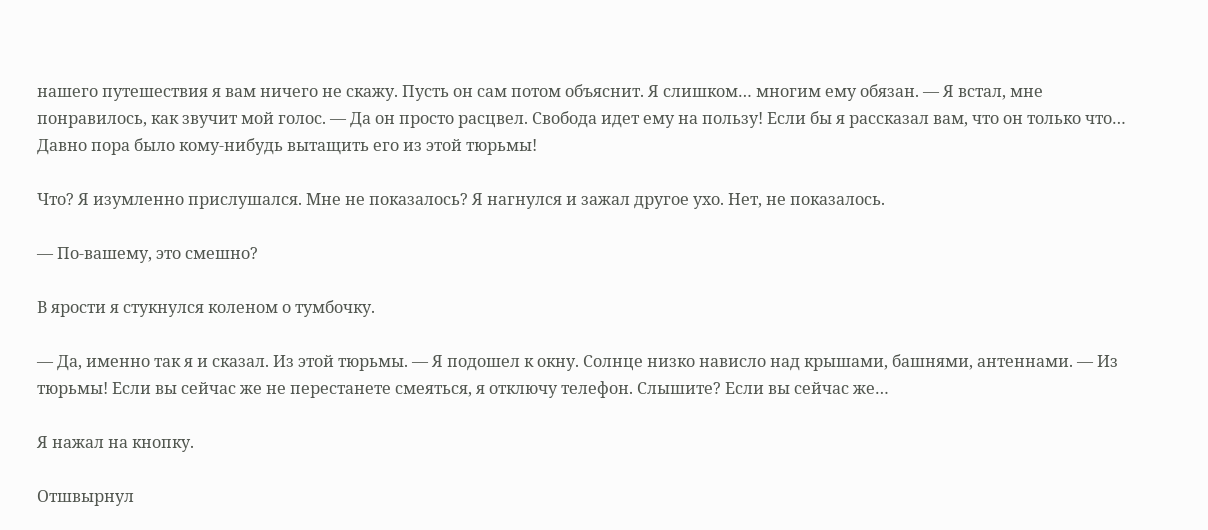нашего путешествия я вам ничего не скажу. Пусть он сам потом объяснит. Я слишком… многим ему обязан. — Я встал, мне понравилось, как звучит мой голос. — Да он просто расцвел. Свобода идет ему на пользу! Если бы я рассказал вам, что он только что… Давно пора было кому-нибудь вытащить его из этой тюрьмы!

Что? Я изумленно прислушался. Мне не показалось? Я нагнулся и зажал другое ухо. Нет, не показалось.

— По-вашему, это смешно?

В ярости я стукнулся коленом о тумбочку.

— Да, именно так я и сказал. Из этой тюрьмы. — Я подошел к окну. Солнце низко нависло над крышами, башнями, антеннами. — Из тюрьмы! Если вы сейчас же не перестанете смеяться, я отключу телефон. Слышите? Если вы сейчас же…

Я нажал на кнопку.

Отшвырнул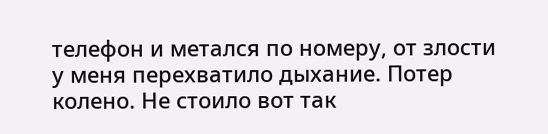телефон и метался по номеру, от злости у меня перехватило дыхание. Потер колено. Не стоило вот так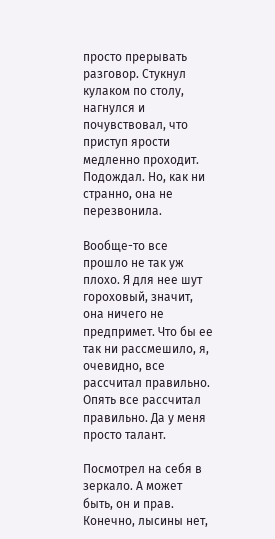просто прерывать разговор. Стукнул кулаком по столу, нагнулся и почувствовал, что приступ ярости медленно проходит. Подождал. Но, как ни странно, она не перезвонила.

Вообще-то все прошло не так уж плохо. Я для нее шут гороховый, значит, она ничего не предпримет. Что бы ее так ни рассмешило, я, очевидно, все рассчитал правильно. Опять все рассчитал правильно. Да у меня просто талант.

Посмотрел на себя в зеркало. А может быть, он и прав. Конечно, лысины нет,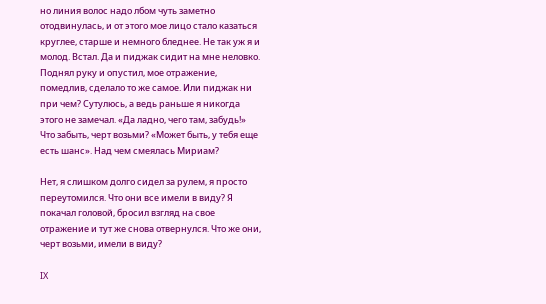но линия волос надо лбом чуть заметно отодвинулась, и от этого мое лицо стало казаться круглее, старше и немного бледнее. Не так уж я и молод. Встал. Да и пиджак сидит на мне неловко. Поднял руку и опустил, мое отражение, помедлив, сделало то же самое. Или пиджак ни при чем? Сутулюсь, а ведь раньше я никогда этого не замечал. «Да ладно, чего там, забудь!» Что забыть, черт возьми? «Может быть, у тебя еще есть шанс». Над чем смеялась Мириам?

Нет, я слишком долго сидел за рулем, я просто переутомился. Что они все имели в виду? Я покачал головой, бросил взгляд на свое отражение и тут же снова отвернулся. Что же они, черт возьми, имели в виду?

IX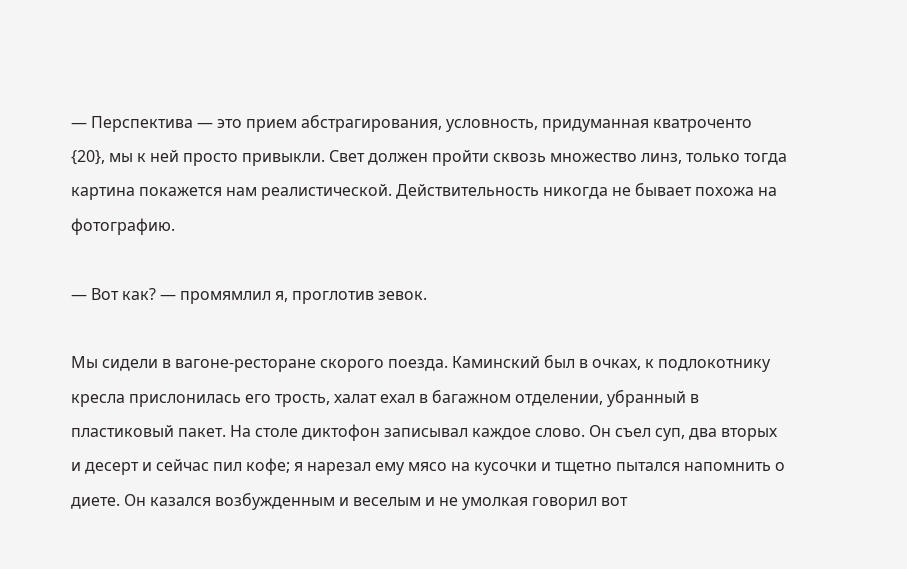— Перспектива — это прием абстрагирования, условность, придуманная кватроченто {20}, мы к ней просто привыкли. Свет должен пройти сквозь множество линз, только тогда картина покажется нам реалистической. Действительность никогда не бывает похожа на фотографию.

— Вот как? — промямлил я, проглотив зевок.

Мы сидели в вагоне-ресторане скорого поезда. Каминский был в очках, к подлокотнику кресла прислонилась его трость, халат ехал в багажном отделении, убранный в пластиковый пакет. На столе диктофон записывал каждое слово. Он съел суп, два вторых и десерт и сейчас пил кофе; я нарезал ему мясо на кусочки и тщетно пытался напомнить о диете. Он казался возбужденным и веселым и не умолкая говорил вот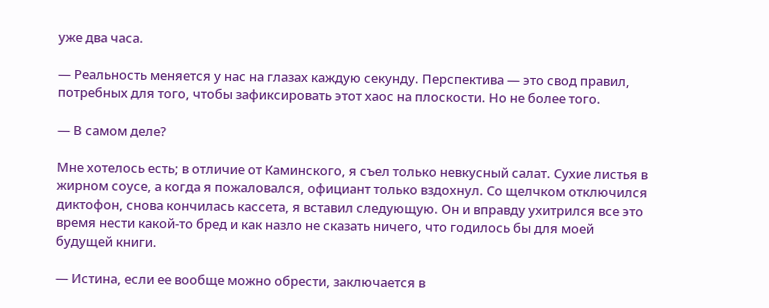уже два часа.

— Реальность меняется у нас на глазах каждую секунду. Перспектива — это свод правил, потребных для того, чтобы зафиксировать этот хаос на плоскости. Но не более того.

— В самом деле?

Мне хотелось есть; в отличие от Каминского, я съел только невкусный салат. Сухие листья в жирном соусе, а когда я пожаловался, официант только вздохнул. Со щелчком отключился диктофон, снова кончилась кассета, я вставил следующую. Он и вправду ухитрился все это время нести какой-то бред и как назло не сказать ничего, что годилось бы для моей будущей книги.

— Истина, если ее вообще можно обрести, заключается в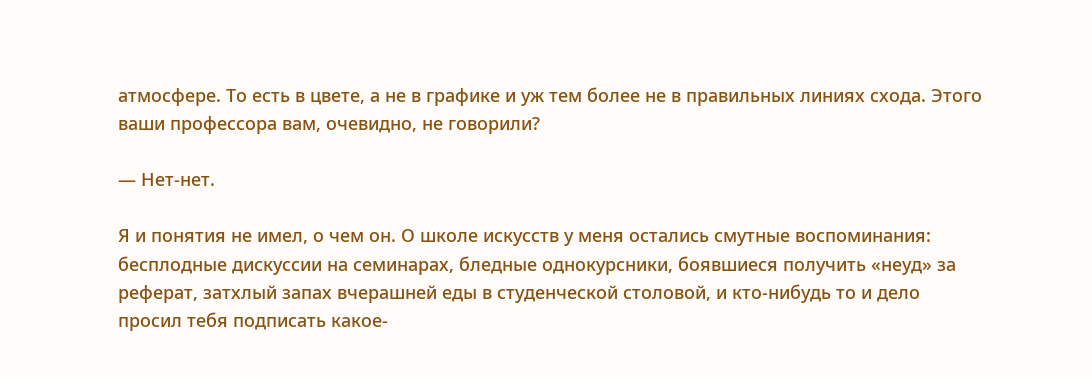атмосфере. То есть в цвете, а не в графике и уж тем более не в правильных линиях схода. Этого ваши профессора вам, очевидно, не говорили?

— Нет-нет.

Я и понятия не имел, о чем он. О школе искусств у меня остались смутные воспоминания: бесплодные дискуссии на семинарах, бледные однокурсники, боявшиеся получить «неуд» за реферат, затхлый запах вчерашней еды в студенческой столовой, и кто-нибудь то и дело просил тебя подписать какое-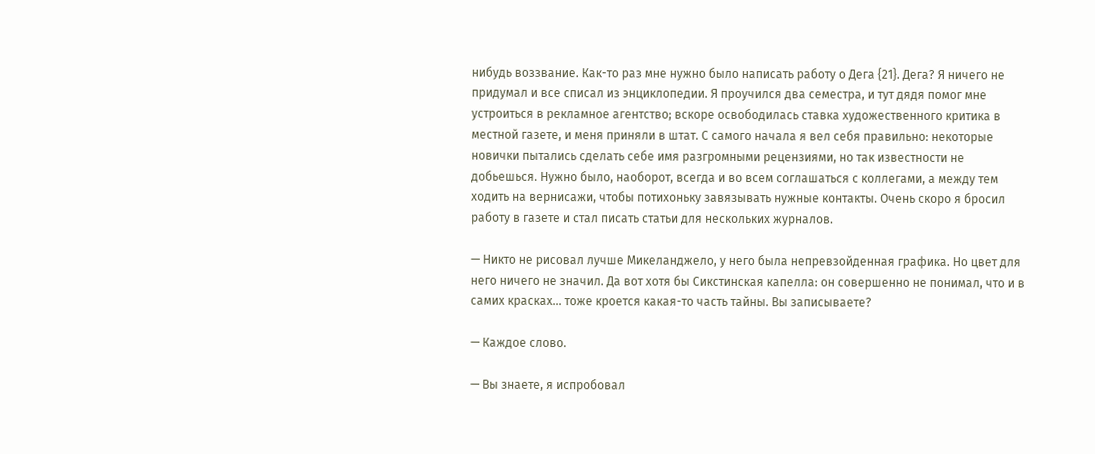нибудь воззвание. Как-то раз мне нужно было написать работу о Дега {21}. Дега? Я ничего не придумал и все списал из энциклопедии. Я проучился два семестра, и тут дядя помог мне устроиться в рекламное агентство; вскоре освободилась ставка художественного критика в местной газете, и меня приняли в штат. С самого начала я вел себя правильно: некоторые новички пытались сделать себе имя разгромными рецензиями, но так известности не добьешься. Нужно было, наоборот, всегда и во всем соглашаться с коллегами, а между тем ходить на вернисажи, чтобы потихоньку завязывать нужные контакты. Очень скоро я бросил работу в газете и стал писать статьи для нескольких журналов.

— Никто не рисовал лучше Микеланджело, у него была непревзойденная графика. Но цвет для него ничего не значил. Да вот хотя бы Сикстинская капелла: он совершенно не понимал, что и в самих красках… тоже кроется какая-то часть тайны. Вы записываете?

— Каждое слово.

— Вы знаете, я испробовал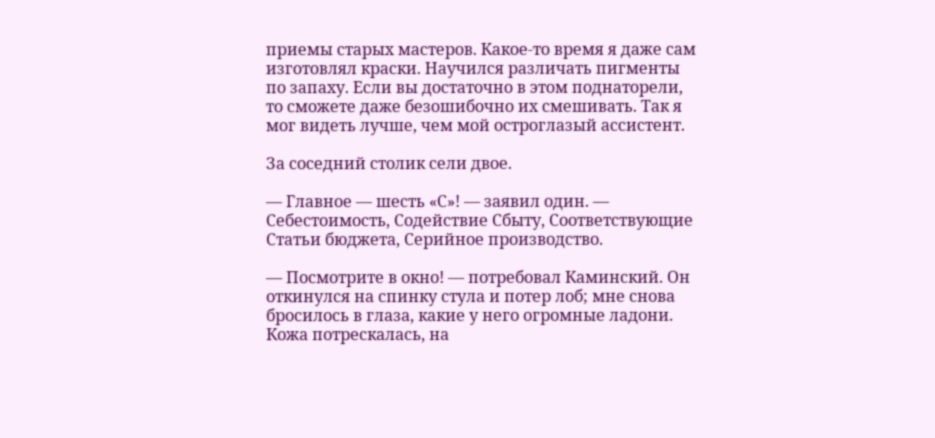приемы старых мастеров. Какое-то время я даже сам изготовлял краски. Научился различать пигменты по запаху. Если вы достаточно в этом поднаторели, то сможете даже безошибочно их смешивать. Так я мог видеть лучше, чем мой остроглазый ассистент.

За соседний столик сели двое.

— Главное — шесть «С»! — заявил один. — Себестоимость, Содействие Сбыту, Соответствующие Статьи бюджета, Серийное производство.

— Посмотрите в окно! — потребовал Каминский. Он откинулся на спинку стула и потер лоб; мне снова бросилось в глаза, какие у него огромные ладони. Кожа потрескалась, на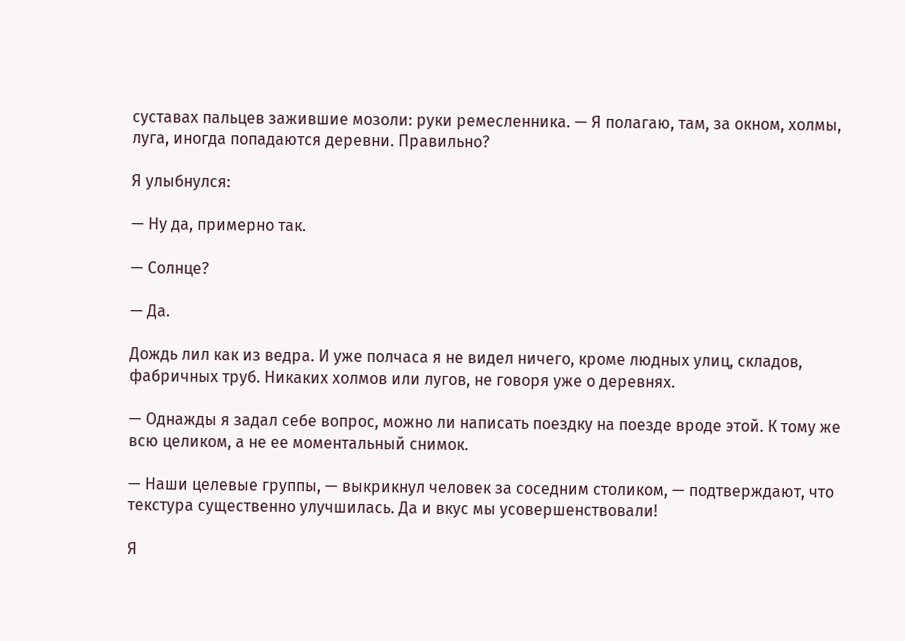суставах пальцев зажившие мозоли: руки ремесленника. — Я полагаю, там, за окном, холмы, луга, иногда попадаются деревни. Правильно?

Я улыбнулся:

— Ну да, примерно так.

— Солнце?

— Да.

Дождь лил как из ведра. И уже полчаса я не видел ничего, кроме людных улиц, складов, фабричных труб. Никаких холмов или лугов, не говоря уже о деревнях.

— Однажды я задал себе вопрос, можно ли написать поездку на поезде вроде этой. К тому же всю целиком, а не ее моментальный снимок.

— Наши целевые группы, — выкрикнул человек за соседним столиком, — подтверждают, что текстура существенно улучшилась. Да и вкус мы усовершенствовали!

Я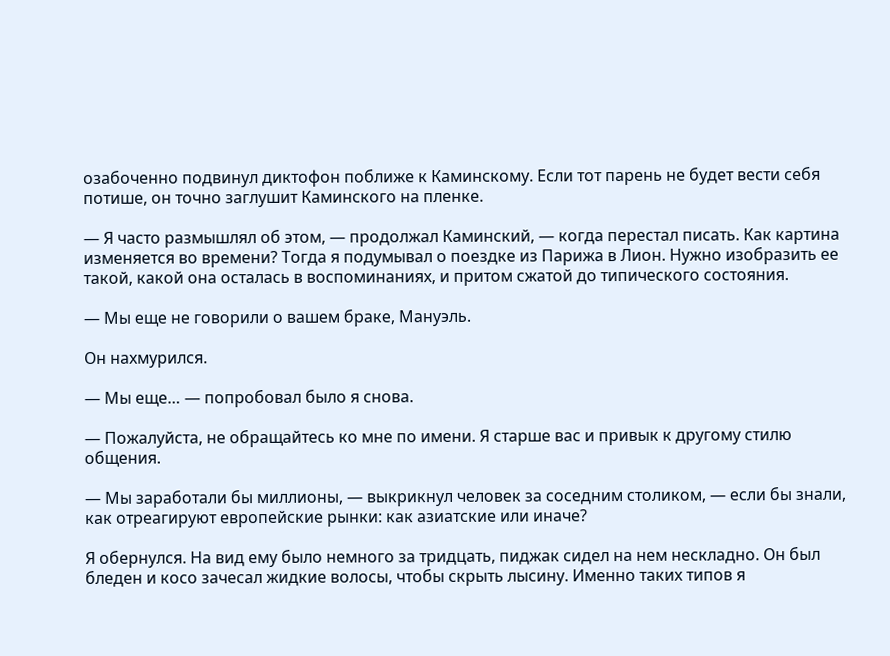озабоченно подвинул диктофон поближе к Каминскому. Если тот парень не будет вести себя потише, он точно заглушит Каминского на пленке.

— Я часто размышлял об этом, — продолжал Каминский, — когда перестал писать. Как картина изменяется во времени? Тогда я подумывал о поездке из Парижа в Лион. Нужно изобразить ее такой, какой она осталась в воспоминаниях, и притом сжатой до типического состояния.

— Мы еще не говорили о вашем браке, Мануэль.

Он нахмурился.

— Мы еще… — попробовал было я снова.

— Пожалуйста, не обращайтесь ко мне по имени. Я старше вас и привык к другому стилю общения.

— Мы заработали бы миллионы, — выкрикнул человек за соседним столиком, — если бы знали, как отреагируют европейские рынки: как азиатские или иначе?

Я обернулся. На вид ему было немного за тридцать, пиджак сидел на нем нескладно. Он был бледен и косо зачесал жидкие волосы, чтобы скрыть лысину. Именно таких типов я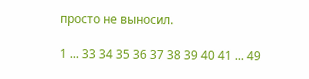просто не выносил.

1 ... 33 34 35 36 37 38 39 40 41 ... 49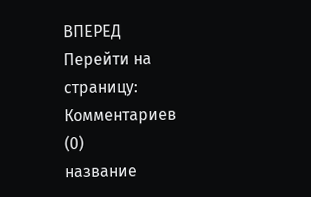ВПЕРЕД
Перейти на страницу:
Комментариев (0)
название